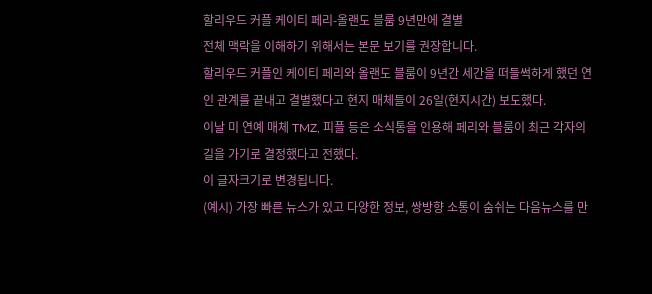할리우드 커플 케이티 페리-올랜도 블룸 9년만에 결별
전체 맥락을 이해하기 위해서는 본문 보기를 권장합니다.
할리우드 커플인 케이티 페리와 올랜도 블룸이 9년간 세간을 떠들썩하게 했던 연인 관계를 끝내고 결별했다고 현지 매체들이 26일(현지시간) 보도했다.
이날 미 연예 매체 TMZ, 피플 등은 소식통을 인용해 페리와 블룸이 최근 각자의 길을 가기로 결정했다고 전했다.
이 글자크기로 변경됩니다.
(예시) 가장 빠른 뉴스가 있고 다양한 정보, 쌍방향 소통이 숨쉬는 다음뉴스를 만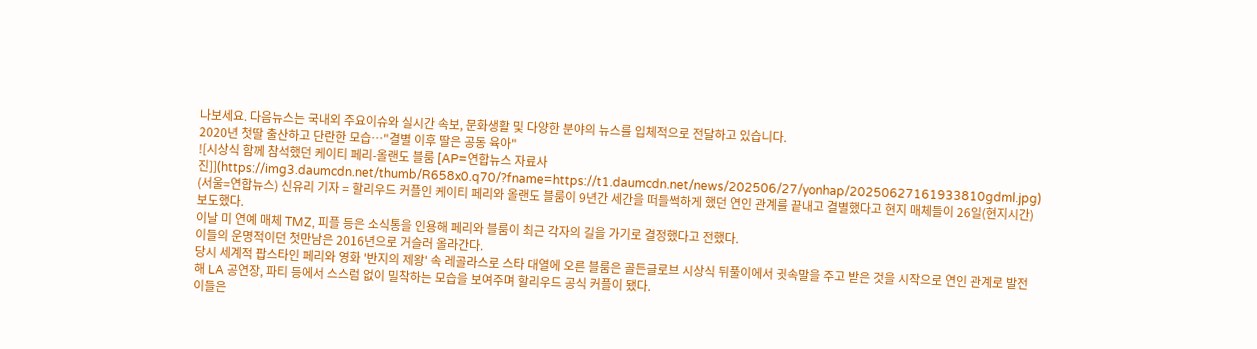나보세요. 다음뉴스는 국내외 주요이슈와 실시간 속보, 문화생활 및 다양한 분야의 뉴스를 입체적으로 전달하고 있습니다.
2020년 첫딸 출산하고 단란한 모습…"결별 이후 딸은 공동 육아"
![시상식 함께 참석했던 케이티 페리-올랜도 블룸 [AP=연합뉴스 자료사진]](https://img3.daumcdn.net/thumb/R658x0.q70/?fname=https://t1.daumcdn.net/news/202506/27/yonhap/20250627161933810gdml.jpg)
(서울=연합뉴스) 신유리 기자 = 할리우드 커플인 케이티 페리와 올랜도 블룸이 9년간 세간을 떠들썩하게 했던 연인 관계를 끝내고 결별했다고 현지 매체들이 26일(현지시간) 보도했다.
이날 미 연예 매체 TMZ, 피플 등은 소식통을 인용해 페리와 블룸이 최근 각자의 길을 가기로 결정했다고 전했다.
이들의 운명적이던 첫만남은 2016년으로 거슬러 올라간다.
당시 세계적 팝스타인 페리와 영화 '반지의 제왕' 속 레골라스로 스타 대열에 오른 블룸은 골든글로브 시상식 뒤풀이에서 귓속말을 주고 받은 것을 시작으로 연인 관계로 발전해 LA 공연장, 파티 등에서 스스럼 없이 밀착하는 모습을 보여주며 할리우드 공식 커플이 됐다.
이들은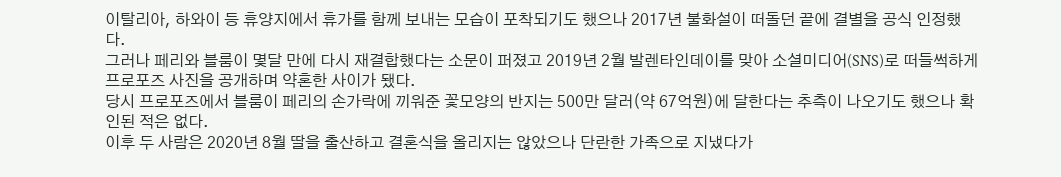이탈리아, 하와이 등 휴양지에서 휴가를 함께 보내는 모습이 포착되기도 했으나 2017년 불화설이 떠돌던 끝에 결별을 공식 인정했다.
그러나 페리와 블룸이 몇달 만에 다시 재결합했다는 소문이 퍼졌고 2019년 2월 발렌타인데이를 맞아 소셜미디어(SNS)로 떠들썩하게 프로포즈 사진을 공개하며 약혼한 사이가 됐다.
당시 프로포즈에서 블룸이 페리의 손가락에 끼워준 꽃모양의 반지는 500만 달러(약 67억원)에 달한다는 추측이 나오기도 했으나 확인된 적은 없다.
이후 두 사람은 2020년 8월 딸을 출산하고 결혼식을 올리지는 않았으나 단란한 가족으로 지냈다가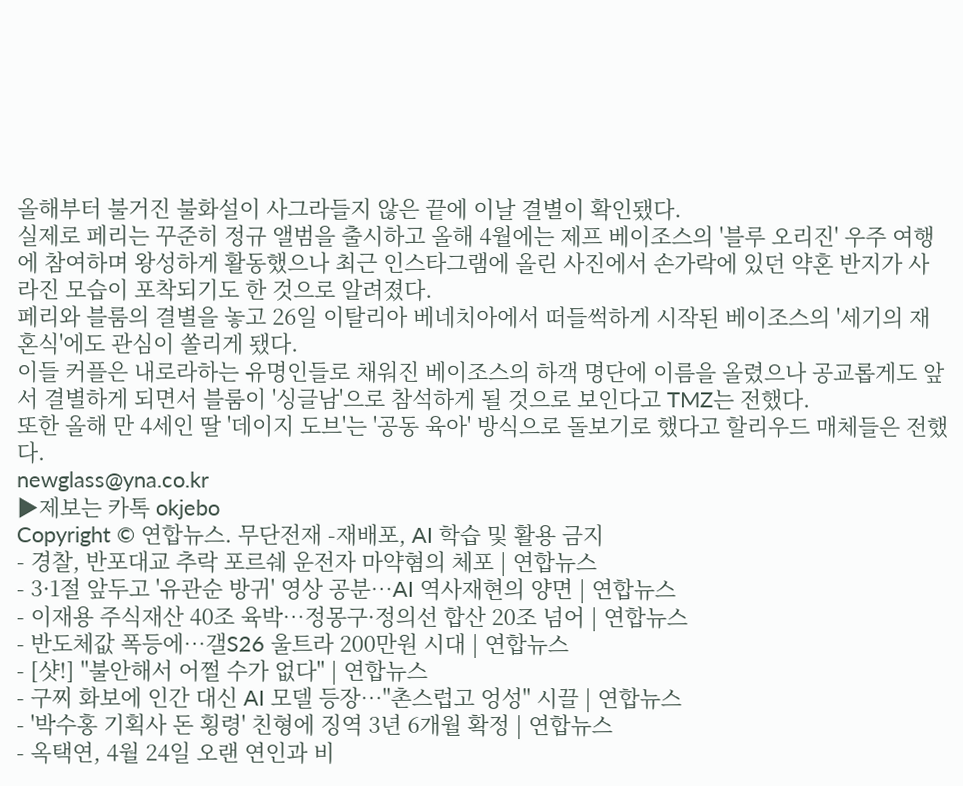올해부터 불거진 불화설이 사그라들지 않은 끝에 이날 결별이 확인됐다.
실제로 페리는 꾸준히 정규 앨범을 출시하고 올해 4월에는 제프 베이조스의 '블루 오리진' 우주 여행에 참여하며 왕성하게 활동했으나 최근 인스타그램에 올린 사진에서 손가락에 있던 약혼 반지가 사라진 모습이 포착되기도 한 것으로 알려졌다.
페리와 블룸의 결별을 놓고 26일 이탈리아 베네치아에서 떠들썩하게 시작된 베이조스의 '세기의 재혼식'에도 관심이 쏠리게 됐다.
이들 커플은 내로라하는 유명인들로 채워진 베이조스의 하객 명단에 이름을 올렸으나 공교롭게도 앞서 결별하게 되면서 블룸이 '싱글남'으로 참석하게 될 것으로 보인다고 TMZ는 전했다.
또한 올해 만 4세인 딸 '데이지 도브'는 '공동 육아' 방식으로 돌보기로 했다고 할리우드 매체들은 전했다.
newglass@yna.co.kr
▶제보는 카톡 okjebo
Copyright © 연합뉴스. 무단전재 -재배포, AI 학습 및 활용 금지
- 경찰, 반포대교 추락 포르쉐 운전자 마약혐의 체포 | 연합뉴스
- 3·1절 앞두고 '유관순 방귀' 영상 공분…AI 역사재현의 양면 | 연합뉴스
- 이재용 주식재산 40조 육박…정몽구·정의선 합산 20조 넘어 | 연합뉴스
- 반도체값 폭등에…갤S26 울트라 200만원 시대 | 연합뉴스
- [샷!] "불안해서 어쩔 수가 없다" | 연합뉴스
- 구찌 화보에 인간 대신 AI 모델 등장…"촌스럽고 엉성" 시끌 | 연합뉴스
- '박수홍 기획사 돈 횡령' 친형에 징역 3년 6개월 확정 | 연합뉴스
- 옥택연, 4월 24일 오랜 연인과 비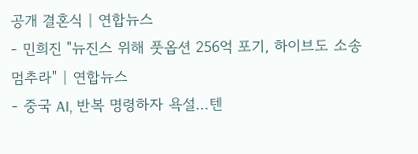공개 결혼식 | 연합뉴스
- 민희진 "뉴진스 위해 풋옵션 256억 포기, 하이브도 소송 멈추라" | 연합뉴스
- 중국 AI, 반복 명령하자 욕설…텐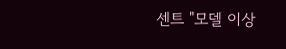센트 "모델 이상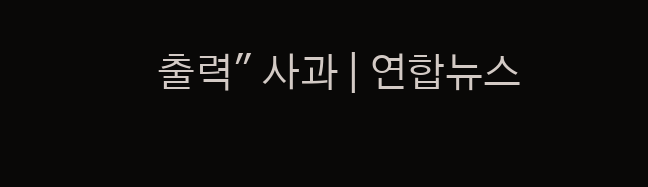출력" 사과 | 연합뉴스